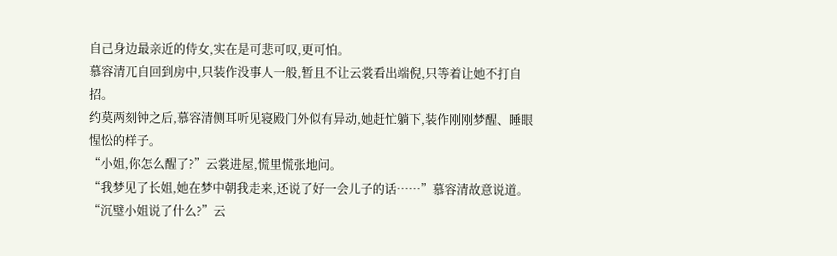自己身边最亲近的侍女,实在是可悲可叹,更可怕。
慕容清兀自回到房中,只装作没事人一般,暂且不让云裳看出端倪,只等着让她不打自招。
约莫两刻钟之后,慕容清侧耳听见寝殿门外似有异动,她赶忙躺下,装作刚刚梦醒、睡眼惺忪的样子。
“小姐,你怎么醒了?”云裳进屋,慌里慌张地问。
“我梦见了长姐,她在梦中朝我走来,还说了好一会儿子的话……”慕容清故意说道。
“沉璧小姐说了什么?”云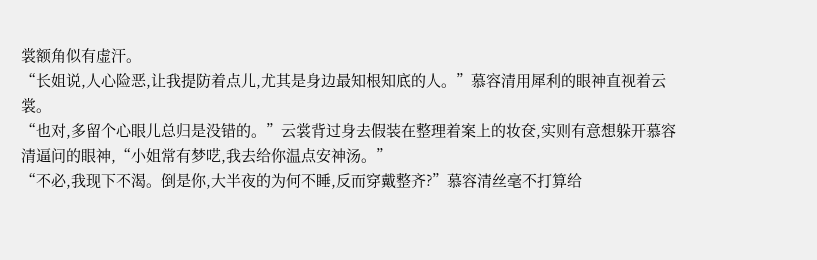裳额角似有虚汗。
“长姐说,人心险恶,让我提防着点儿,尤其是身边最知根知底的人。”慕容清用犀利的眼神直视着云裳。
“也对,多留个心眼儿总归是没错的。”云裳背过身去假装在整理着案上的妆奁,实则有意想躲开慕容清逼问的眼神,“小姐常有梦呓,我去给你温点安神汤。”
“不必,我现下不渴。倒是你,大半夜的为何不睡,反而穿戴整齐?”慕容清丝毫不打算给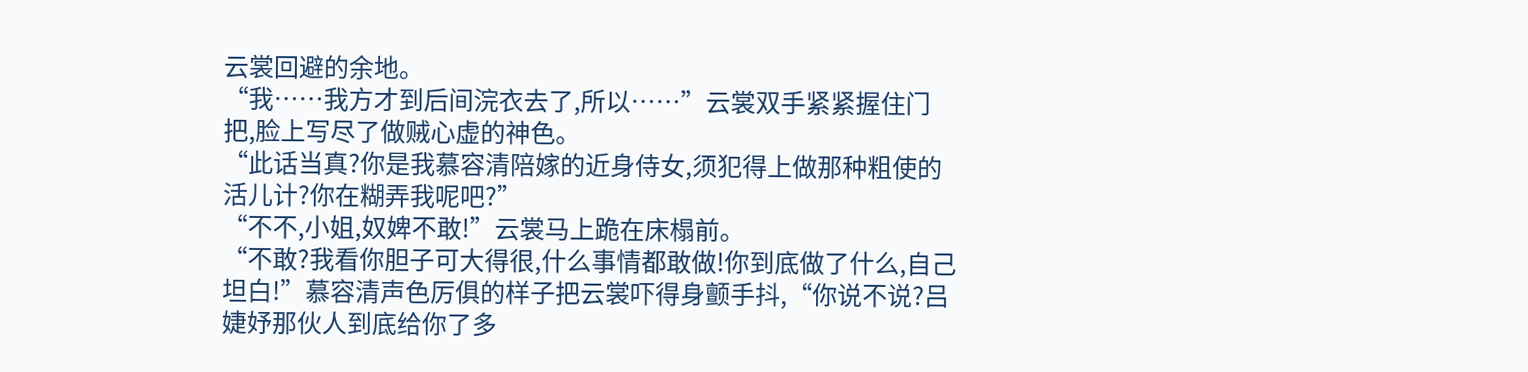云裳回避的余地。
“我……我方才到后间浣衣去了,所以……”云裳双手紧紧握住门把,脸上写尽了做贼心虚的神色。
“此话当真?你是我慕容清陪嫁的近身侍女,须犯得上做那种粗使的活儿计?你在糊弄我呢吧?”
“不不,小姐,奴婢不敢!”云裳马上跪在床榻前。
“不敢?我看你胆子可大得很,什么事情都敢做!你到底做了什么,自己坦白!”慕容清声色厉俱的样子把云裳吓得身颤手抖,“你说不说?吕婕妤那伙人到底给你了多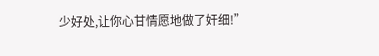少好处,让你心甘情愿地做了奸细!”